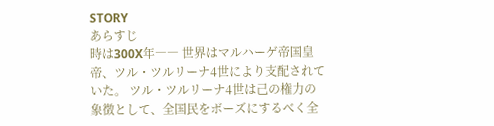STORY
あらすじ
時は300X年―― 世界はマルハーゲ帝国皇帝、ツル・ツルリーナ4世により支配されていた。 ツル・ツルリーナ4世は己の権力の象徴として、全国民をボーズにするべく全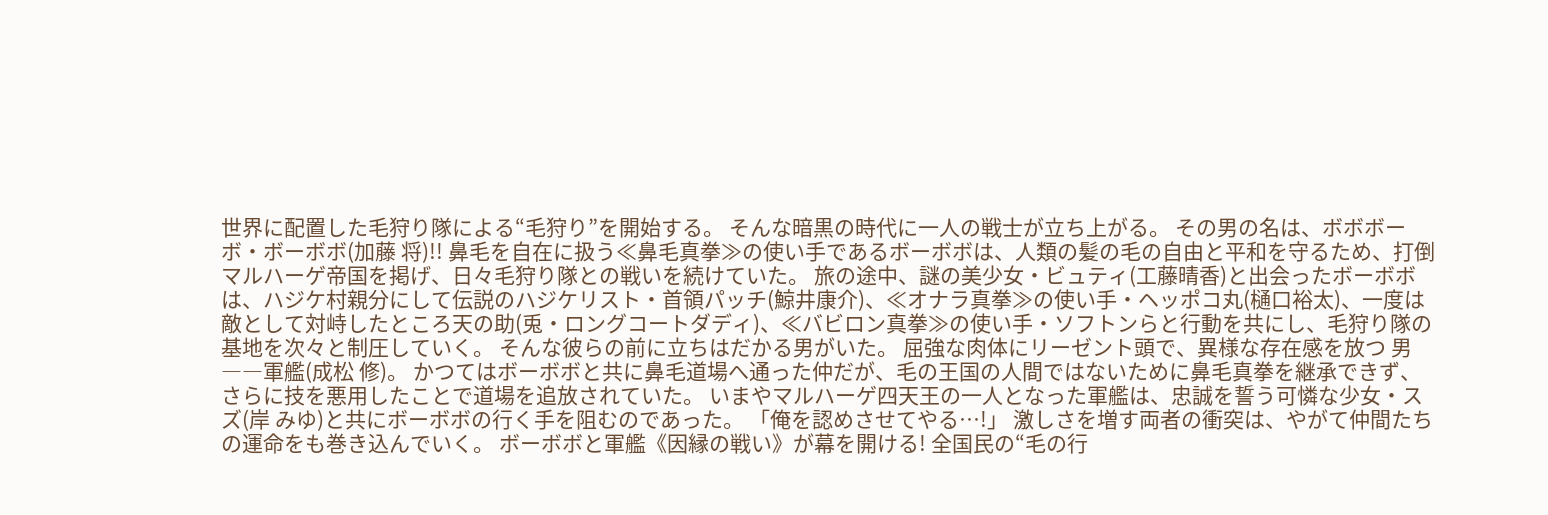世界に配置した毛狩り隊による“毛狩り”を開始する。 そんな暗黒の時代に一人の戦士が立ち上がる。 その男の名は、ボボボーボ・ボーボボ(加藤 将)!! 鼻毛を自在に扱う≪鼻毛真拳≫の使い手であるボーボボは、人類の髪の毛の自由と平和を守るため、打倒マルハーゲ帝国を掲げ、日々毛狩り隊との戦いを続けていた。 旅の途中、謎の美少女・ビュティ(工藤晴香)と出会ったボーボボは、ハジケ村親分にして伝説のハジケリスト・首領パッチ(鯨井康介)、≪オナラ真拳≫の使い手・ヘッポコ丸(樋口裕太)、一度は敵として対峙したところ天の助(兎・ロングコートダディ)、≪バビロン真拳≫の使い手・ソフトンらと行動を共にし、毛狩り隊の基地を次々と制圧していく。 そんな彼らの前に立ちはだかる男がいた。 屈強な肉体にリーゼント頭で、異様な存在感を放つ 男――軍艦(成松 修)。 かつてはボーボボと共に鼻毛道場へ通った仲だが、毛の王国の人間ではないために鼻毛真拳を継承できず、さらに技を悪用したことで道場を追放されていた。 いまやマルハーゲ四天王の一人となった軍艦は、忠誠を誓う可憐な少女・スズ(岸 みゆ)と共にボーボボの行く手を阻むのであった。 「俺を認めさせてやる…!」 激しさを増す両者の衝突は、やがて仲間たちの運命をも巻き込んでいく。 ボーボボと軍艦《因縁の戦い》が幕を開ける! 全国民の“毛の行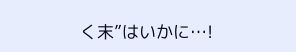く末”はいかに…!